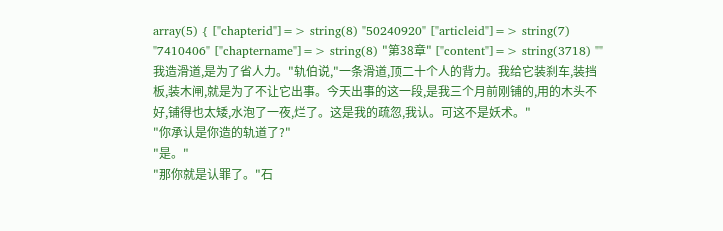array(5) { ["chapterid"]=> string(8) "50240920" ["articleid"]=> string(7) "7410406" ["chaptername"]=> string(8) "第38章" ["content"]=> string(3718) ""我造滑道,是为了省人力。"轨伯说,"一条滑道,顶二十个人的背力。我给它装刹车,装挡板,装木闸,就是为了不让它出事。今天出事的这一段,是我三个月前刚铺的,用的木头不好,铺得也太矮,水泡了一夜,烂了。这是我的疏忽,我认。可这不是妖术。"
"你承认是你造的轨道了?"
"是。"
"那你就是认罪了。"石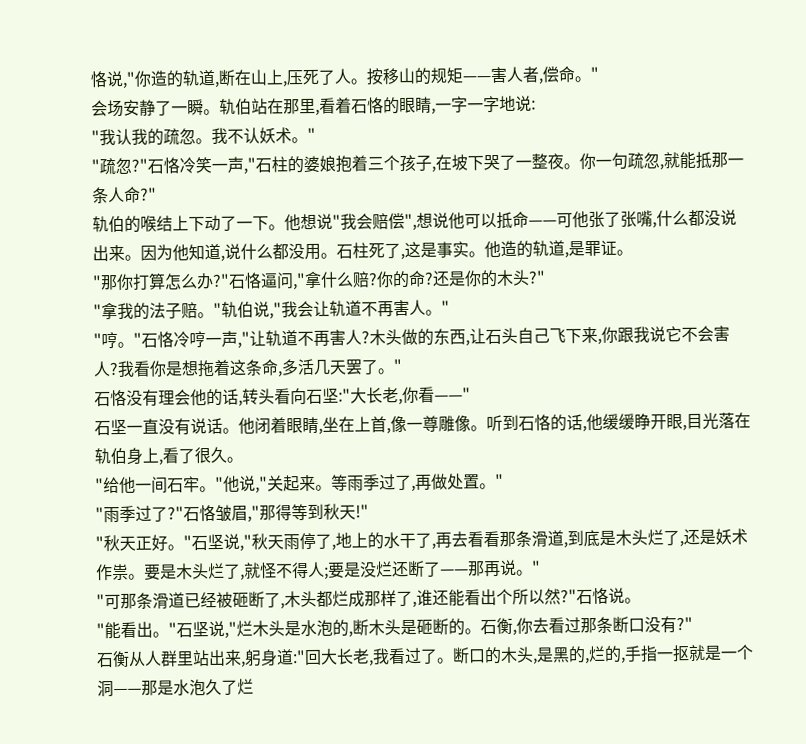恪说,"你造的轨道,断在山上,压死了人。按移山的规矩——害人者,偿命。"
会场安静了一瞬。轨伯站在那里,看着石恪的眼睛,一字一字地说:
"我认我的疏忽。我不认妖术。"
"疏忽?"石恪冷笑一声,"石柱的婆娘抱着三个孩子,在坡下哭了一整夜。你一句疏忽,就能抵那一条人命?"
轨伯的喉结上下动了一下。他想说"我会赔偿",想说他可以抵命——可他张了张嘴,什么都没说出来。因为他知道,说什么都没用。石柱死了,这是事实。他造的轨道,是罪证。
"那你打算怎么办?"石恪逼问,"拿什么赔?你的命?还是你的木头?"
"拿我的法子赔。"轨伯说,"我会让轨道不再害人。"
"哼。"石恪冷哼一声,"让轨道不再害人?木头做的东西,让石头自己飞下来,你跟我说它不会害人?我看你是想拖着这条命,多活几天罢了。"
石恪没有理会他的话,转头看向石坚:"大长老,你看——"
石坚一直没有说话。他闭着眼睛,坐在上首,像一尊雕像。听到石恪的话,他缓缓睁开眼,目光落在轨伯身上,看了很久。
"给他一间石牢。"他说,"关起来。等雨季过了,再做处置。"
"雨季过了?"石恪皱眉,"那得等到秋天!"
"秋天正好。"石坚说,"秋天雨停了,地上的水干了,再去看看那条滑道,到底是木头烂了,还是妖术作祟。要是木头烂了,就怪不得人;要是没烂还断了——那再说。"
"可那条滑道已经被砸断了,木头都烂成那样了,谁还能看出个所以然?"石恪说。
"能看出。"石坚说,"烂木头是水泡的,断木头是砸断的。石衡,你去看过那条断口没有?"
石衡从人群里站出来,躬身道:"回大长老,我看过了。断口的木头,是黑的,烂的,手指一抠就是一个洞——那是水泡久了烂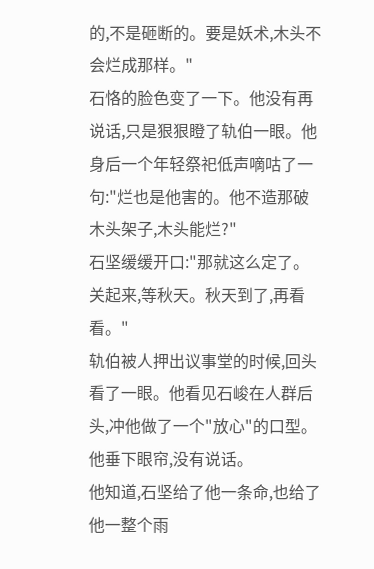的,不是砸断的。要是妖术,木头不会烂成那样。"
石恪的脸色变了一下。他没有再说话,只是狠狠瞪了轨伯一眼。他身后一个年轻祭祀低声嘀咕了一句:"烂也是他害的。他不造那破木头架子,木头能烂?"
石坚缓缓开口:"那就这么定了。关起来,等秋天。秋天到了,再看看。"
轨伯被人押出议事堂的时候,回头看了一眼。他看见石峻在人群后头,冲他做了一个"放心"的口型。
他垂下眼帘,没有说话。
他知道,石坚给了他一条命,也给了他一整个雨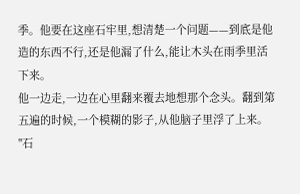季。他要在这座石牢里,想清楚一个问题——到底是他造的东西不行,还是他漏了什么,能让木头在雨季里活下来。
他一边走,一边在心里翻来覆去地想那个念头。翻到第五遍的时候,一个模糊的影子,从他脑子里浮了上来。
"石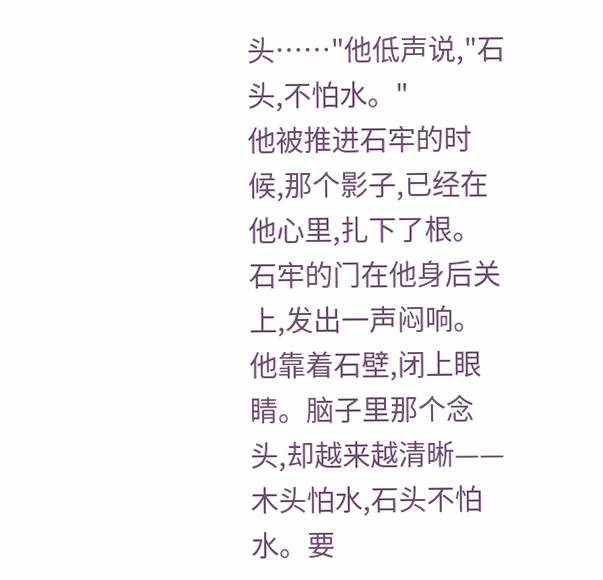头……"他低声说,"石头,不怕水。"
他被推进石牢的时候,那个影子,已经在他心里,扎下了根。
石牢的门在他身后关上,发出一声闷响。他靠着石壁,闭上眼睛。脑子里那个念头,却越来越清晰——木头怕水,石头不怕水。要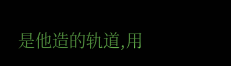是他造的轨道,用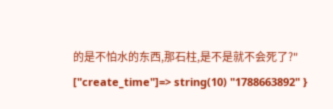的是不怕水的东西,那石柱,是不是就不会死了?" ["create_time"]=> string(10) "1788663892" }